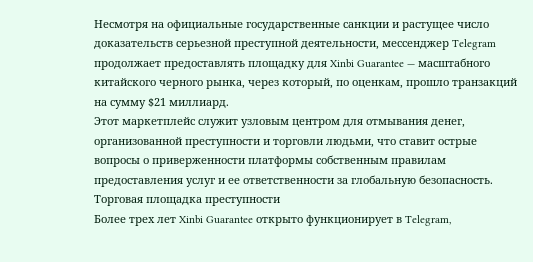Несмотря на официальные государственные санкции и растущее число доказательств серьезной преступной деятельности, мессенджер Telegram продолжает предоставлять площадку для Xinbi Guarantee — масштабного китайского черного рынка, через который, по оценкам, прошло транзакций на сумму $21 миллиард.
Этот маркетплейс служит узловым центром для отмывания денег, организованной преступности и торговли людьми, что ставит острые вопросы о приверженности платформы собственным правилам предоставления услуг и ее ответственности за глобальную безопасность.
Торговая площадка преступности
Более трех лет Xinbi Guarantee открыто функционирует в Telegram,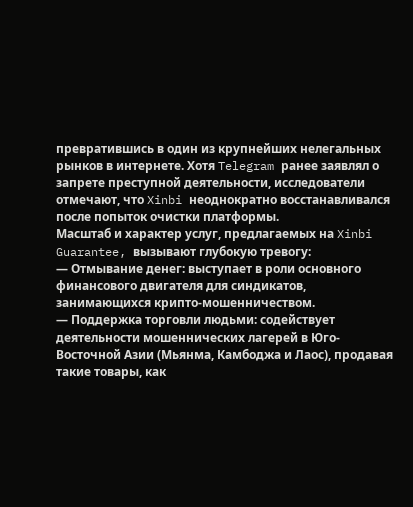превратившись в один из крупнейших нелегальных рынков в интернете. Хотя Telegram ранее заявлял о запрете преступной деятельности, исследователи отмечают, что Xinbi неоднократно восстанавливался после попыток очистки платформы.
Масштаб и характер услуг, предлагаемых на Xinbi Guarantee, вызывают глубокую тревогу:
— Отмывание денег: выступает в роли основного финансового двигателя для синдикатов, занимающихся крипто-мошенничеством.
— Поддержка торговли людьми: содействует деятельности мошеннических лагерей в Юго-Восточной Азии (Мьянма, Камбоджа и Лаос), продавая такие товары, как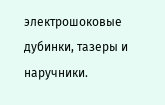электрошоковые дубинки, тазеры и наручники.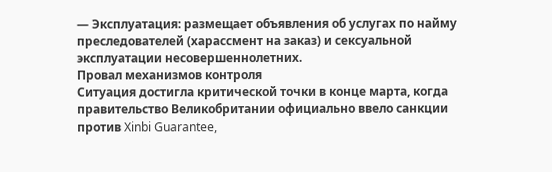— Эксплуатация: размещает объявления об услугах по найму преследователей (харассмент на заказ) и сексуальной эксплуатации несовершеннолетних.
Провал механизмов контроля
Ситуация достигла критической точки в конце марта, когда правительство Великобритании официально ввело санкции против Xinbi Guarantee,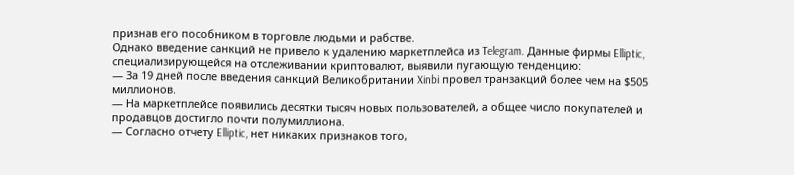признав его пособником в торговле людьми и рабстве.
Однако введение санкций не привело к удалению маркетплейса из Telegram. Данные фирмы Elliptic, специализирующейся на отслеживании криптовалют, выявили пугающую тенденцию:
— За 19 дней после введения санкций Великобритании Xinbi провел транзакций более чем на $505 миллионов.
— На маркетплейсе появились десятки тысяч новых пользователей, а общее число покупателей и продавцов достигло почти полумиллиона.
— Согласно отчету Elliptic, нет никаких признаков того,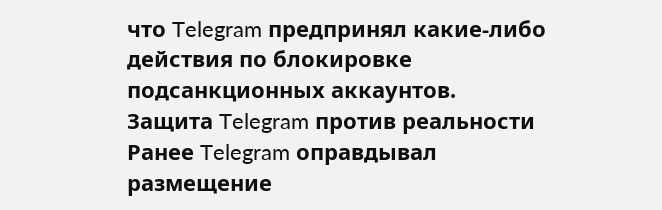что Telegram предпринял какие-либо действия по блокировке подсанкционных аккаунтов.
Защита Telegram против реальности
Ранее Telegram оправдывал размещение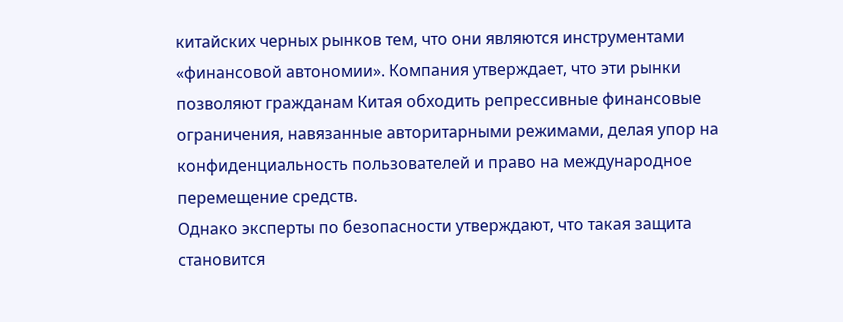китайских черных рынков тем, что они являются инструментами «финансовой автономии». Компания утверждает, что эти рынки позволяют гражданам Китая обходить репрессивные финансовые ограничения, навязанные авторитарными режимами, делая упор на конфиденциальность пользователей и право на международное перемещение средств.
Однако эксперты по безопасности утверждают, что такая защита становится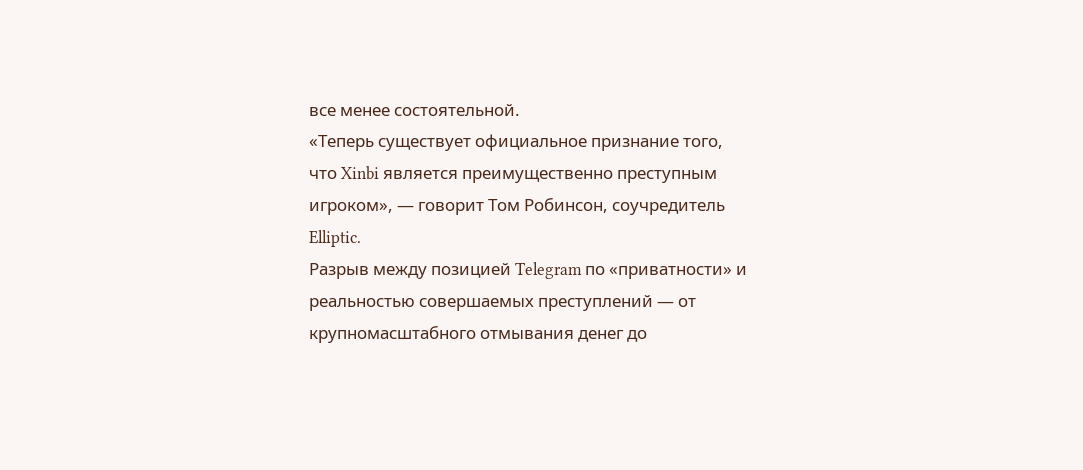все менее состоятельной.
«Теперь существует официальное признание того, что Xinbi является преимущественно преступным игроком», — говорит Том Робинсон, соучредитель Elliptic.
Разрыв между позицией Telegram по «приватности» и реальностью совершаемых преступлений — от крупномасштабного отмывания денег до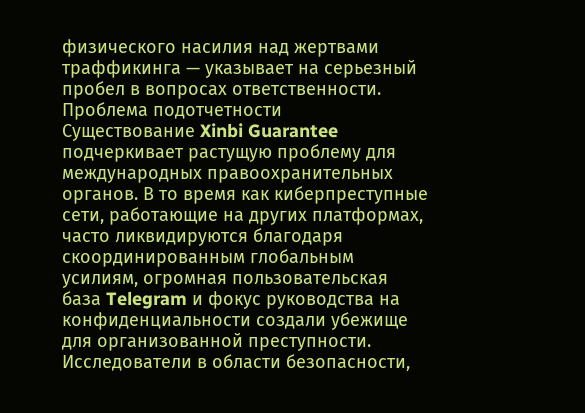физического насилия над жертвами траффикинга — указывает на серьезный пробел в вопросах ответственности.
Проблема подотчетности
Существование Xinbi Guarantee подчеркивает растущую проблему для международных правоохранительных органов. В то время как киберпреступные сети, работающие на других платформах, часто ликвидируются благодаря скоординированным глобальным усилиям, огромная пользовательская база Telegram и фокус руководства на конфиденциальности создали убежище для организованной преступности.
Исследователи в области безопасности,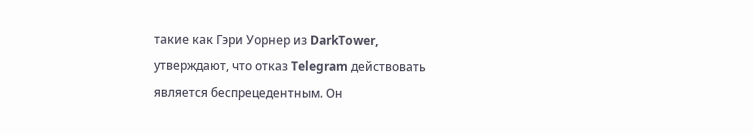такие как Гэри Уорнер из DarkTower, утверждают, что отказ Telegram действовать является беспрецедентным. Он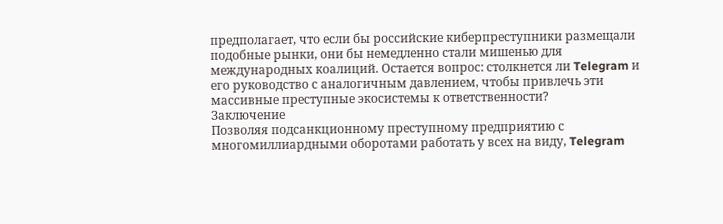предполагает, что если бы российские киберпреступники размещали подобные рынки, они бы немедленно стали мишенью для международных коалиций. Остается вопрос: столкнется ли Telegram и его руководство с аналогичным давлением, чтобы привлечь эти массивные преступные экосистемы к ответственности?
Заключение
Позволяя подсанкционному преступному предприятию с многомиллиардными оборотами работать у всех на виду, Telegram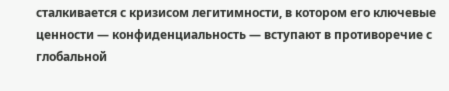сталкивается с кризисом легитимности, в котором его ключевые ценности — конфиденциальность — вступают в противоречие с глобальной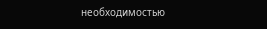необходимостью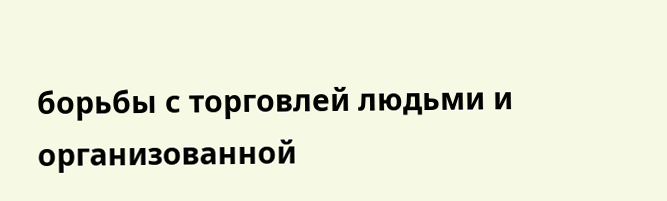борьбы с торговлей людьми и организованной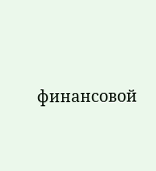финансовой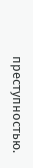преступностью.